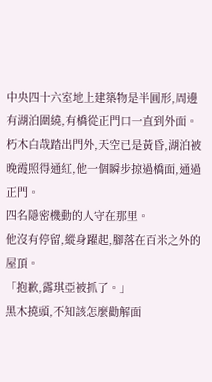中央四十六室地上建築物是半圓形,周邊有湖泊圍繞,有橋從正門口一直到外面。
朽木白哉踏出門外,天空已是黃昏,湖泊被晚霞照得通紅,他一個瞬步掠過橋面,通過正門。
四名隱密機動的人守在那里。
他沒有停留,縱身躍起,腳落在百米之外的屋頂。
「抱歉,露琪亞被抓了。」
黑木撓頭,不知該怎麼勸解面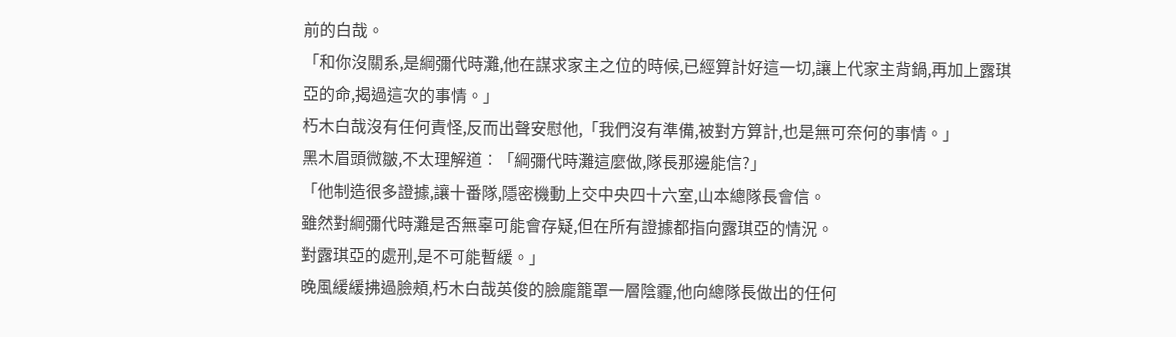前的白哉。
「和你沒關系,是綱彌代時灘,他在謀求家主之位的時候,已經算計好這一切,讓上代家主背鍋,再加上露琪亞的命,揭過這次的事情。」
朽木白哉沒有任何責怪,反而出聲安慰他,「我們沒有準備,被對方算計,也是無可奈何的事情。」
黑木眉頭微皺,不太理解道︰「綱彌代時灘這麼做,隊長那邊能信?」
「他制造很多證據,讓十番隊,隱密機動上交中央四十六室,山本總隊長會信。
雖然對綱彌代時灘是否無辜可能會存疑,但在所有證據都指向露琪亞的情況。
對露琪亞的處刑,是不可能暫緩。」
晚風緩緩拂過臉頰,朽木白哉英俊的臉龐籠罩一層陰霾,他向總隊長做出的任何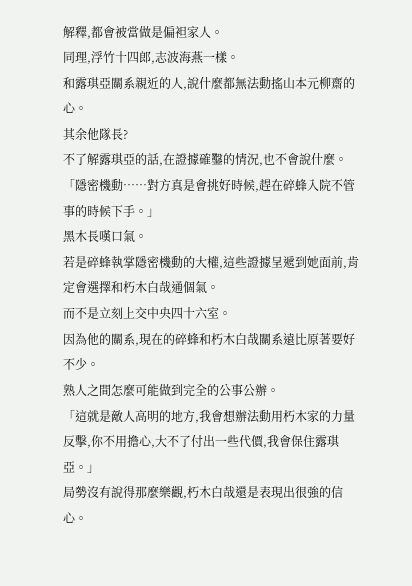解釋,都會被當做是偏袒家人。
同理,浮竹十四郎,志波海燕一樣。
和露琪亞關系親近的人,說什麼都無法動搖山本元柳齋的心。
其余他隊長?
不了解露琪亞的話,在證據確鑿的情況,也不會說什麼。
「隱密機動……對方真是會挑好時候,趕在碎蜂入院不管事的時候下手。」
黑木長嘆口氣。
若是碎蜂執掌隱密機動的大權,這些證據呈遞到她面前,肯定會選擇和朽木白哉通個氣。
而不是立刻上交中央四十六室。
因為他的關系,現在的碎蜂和朽木白哉關系遠比原著要好不少。
熟人之間怎麼可能做到完全的公事公辦。
「這就是敵人高明的地方,我會想辦法動用朽木家的力量反擊,你不用擔心,大不了付出一些代價,我會保住露琪亞。」
局勢沒有說得那麼樂觀,朽木白哉還是表現出很強的信心。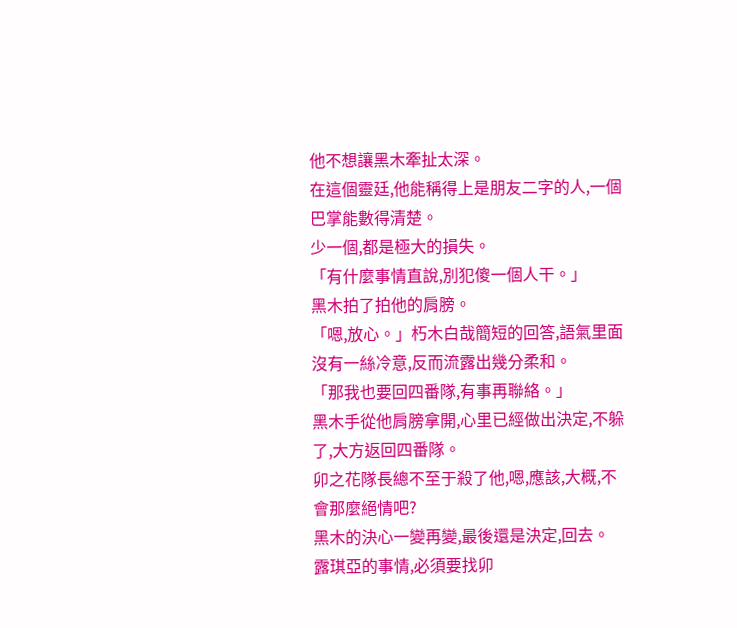他不想讓黑木牽扯太深。
在這個靈廷,他能稱得上是朋友二字的人,一個巴掌能數得清楚。
少一個,都是極大的損失。
「有什麼事情直說,別犯傻一個人干。」
黑木拍了拍他的肩膀。
「嗯,放心。」朽木白哉簡短的回答,語氣里面沒有一絲冷意,反而流露出幾分柔和。
「那我也要回四番隊,有事再聯絡。」
黑木手從他肩膀拿開,心里已經做出決定,不躲了,大方返回四番隊。
卯之花隊長總不至于殺了他,嗯,應該,大概,不會那麼絕情吧?
黑木的決心一變再變,最後還是決定,回去。
露琪亞的事情,必須要找卯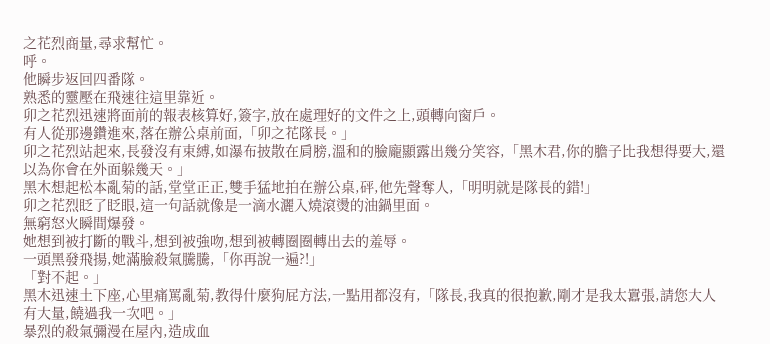之花烈商量,尋求幫忙。
呼。
他瞬步返回四番隊。
熟悉的靈壓在飛速往這里靠近。
卯之花烈迅速將面前的報表核算好,簽字,放在處理好的文件之上,頭轉向窗戶。
有人從那邊鑽進來,落在辦公桌前面,「卯之花隊長。」
卯之花烈站起來,長發沒有束縛,如瀑布披散在肩膀,溫和的臉龐顯露出幾分笑容,「黑木君,你的膽子比我想得要大,還以為你會在外面躲幾天。」
黑木想起松本亂菊的話,堂堂正正,雙手猛地拍在辦公桌,砰,他先聲奪人,「明明就是隊長的錯!」
卯之花烈眨了眨眼,這一句話就像是一滴水灑入燒滾燙的油鍋里面。
無窮怒火瞬間爆發。
她想到被打斷的戰斗,想到被強吻,想到被轉圈圈轉出去的羞辱。
一頭黑發飛揚,她滿臉殺氣騰騰,「你再說一遍?!」
「對不起。」
黑木迅速土下座,心里痛罵亂菊,教得什麼狗屁方法,一點用都沒有,「隊長,我真的很抱歉,剛才是我太囂張,請您大人有大量,饒過我一次吧。」
暴烈的殺氣彌漫在屋內,造成血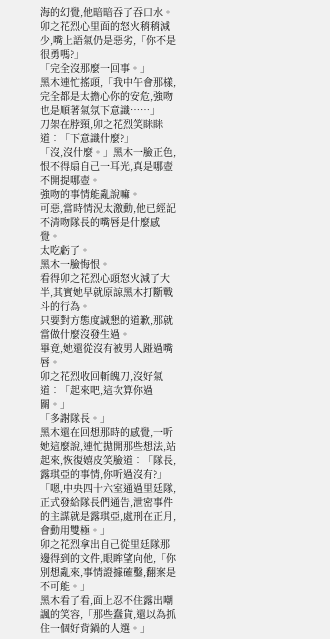海的幻覺,他暗暗吞了吞口水。
卯之花烈心里面的怒火稍稍減少,嘴上語氣仍是惡劣,「你不是很勇嗎?」
「完全沒那麼一回事。」
黑木連忙搖頭,「我中午會那樣,完全都是太擔心你的安危,強吻也是順著氣氛下意識……」
刀架在脖頸,卯之花烈笑眯眯道︰「下意識什麼?」
「沒,沒什麼。」黑木一臉正色,恨不得扇自己一耳光,真是哪壺不開提哪壺。
強吻的事情能亂說嘛。
可惡,當時情況太激動,他已經記不清吻隊長的嘴唇是什麼感覺。
太吃虧了。
黑木一臉悔恨。
看得卯之花烈心頭怒火減了大半,其實她早就原諒黑木打斷戰斗的行為。
只要對方態度誠懇的道歉,那就當做什麼沒發生過。
畢竟,她還從沒有被男人踫過嘴唇。
卯之花烈收回斬魄刀,沒好氣道︰「起來吧,這次算你過關。」
「多謝隊長。」
黑木還在回想那時的感覺,一听她這麼說,連忙拋開那些想法,站起來,恢復嬉皮笑臉道︰「隊長,露琪亞的事情,你听過沒有?」
「嗯,中央四十六室通過里廷隊,正式發給隊長們通告,泄密事件的主謀就是露琪亞,處刑在正月,會動用雙極。」
卯之花烈拿出自己從里廷隊那邊得到的文件,眼眸望向他,「你別想亂來,事情證據確鑿,翻案是不可能。」
黑木看了看,面上忍不住露出嘲諷的笑容,「那些蠢貨,還以為抓住一個好背鍋的人選。」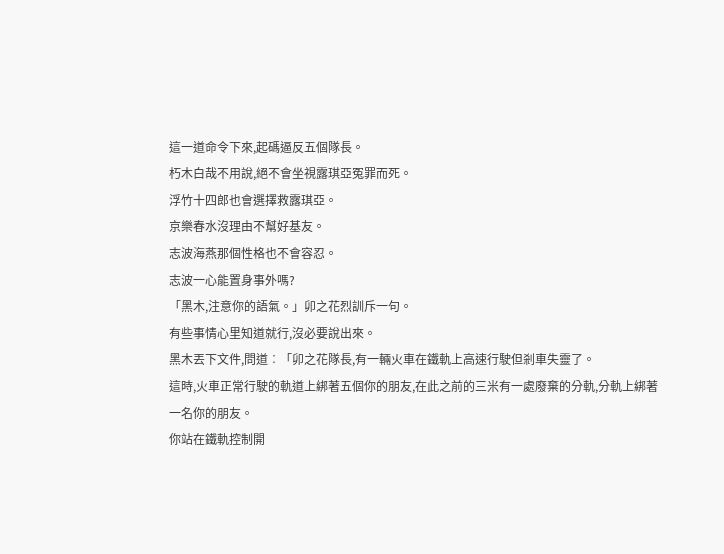這一道命令下來,起碼逼反五個隊長。
朽木白哉不用說,絕不會坐視露琪亞冤罪而死。
浮竹十四郎也會選擇救露琪亞。
京樂春水沒理由不幫好基友。
志波海燕那個性格也不會容忍。
志波一心能置身事外嗎?
「黑木,注意你的語氣。」卯之花烈訓斥一句。
有些事情心里知道就行,沒必要說出來。
黑木丟下文件,問道︰「卯之花隊長,有一輛火車在鐵軌上高速行駛但剎車失靈了。
這時,火車正常行駛的軌道上綁著五個你的朋友,在此之前的三米有一處廢棄的分軌,分軌上綁著一名你的朋友。
你站在鐵軌控制開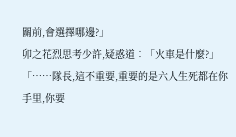關前,會選擇哪邊?」
卯之花烈思考少許,疑惑道︰「火車是什麼?」
「……隊長,這不重要,重要的是六人生死都在你手里,你要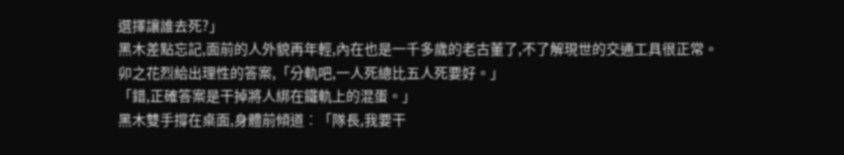選擇讓誰去死?」
黑木差點忘記,面前的人外貌再年輕,內在也是一千多歲的老古董了,不了解現世的交通工具很正常。
卯之花烈給出理性的答案,「分軌吧,一人死總比五人死要好。」
「錯,正確答案是干掉將人綁在鐵軌上的混蛋。」
黑木雙手撐在桌面,身體前傾道︰「隊長,我要干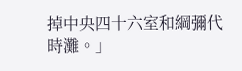掉中央四十六室和綱彌代時灘。」